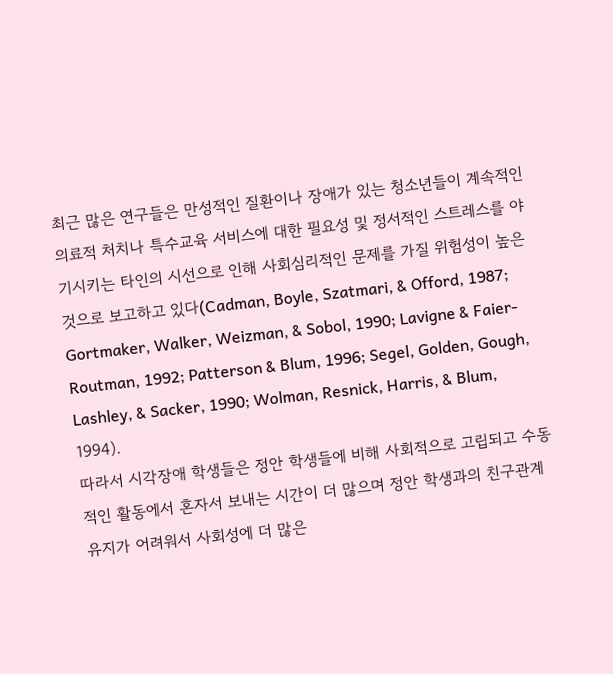최근 많은 연구들은 만성적인 질환이나 장애가 있는 청소년들이 계속적인 의료적 처치나 특수교육 서비스에 대한 필요성 및 정서적인 스트레스를 야기시키는 타인의 시선으로 인해 사회심리적인 문제를 가질 위험성이 높은 것으로 보고하고 있다(Cadman, Boyle, Szatmari, & Offord, 1987; Gortmaker, Walker, Weizman, & Sobol, 1990; Lavigne & Faier-Routman, 1992; Patterson & Blum, 1996; Segel, Golden, Gough, Lashley, & Sacker, 1990; Wolman, Resnick, Harris, & Blum, 1994).
따라서 시각장애 학생들은 정안 학생들에 비해 사회적으로 고립되고 수동적인 활동에서 혼자서 보내는 시간이 더 많으며 정안 학생과의 친구관계 유지가 어려워서 사회성에 더 많은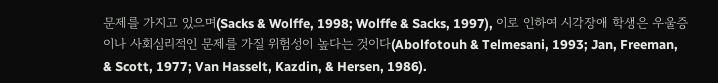문제를 가지고 있으며(Sacks & Wolffe, 1998; Wolffe & Sacks, 1997), 이로 인하여 시각장애 학생은 우울증이나 사회심리적인 문제를 가질 위험성이 높다는 것이다(Abolfotouh & Telmesani, 1993; Jan, Freeman, & Scott, 1977; Van Hasselt, Kazdin, & Hersen, 1986).